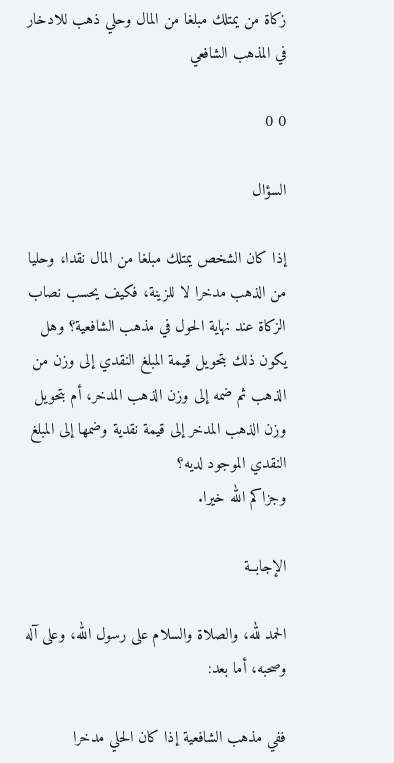زكاة من يمتلك مبلغا من المال وحلي ذهب للادخار في المذهب الشافعي

0 0

السؤال

إذا كان الشخص يمتلك مبلغا من المال نقدا، وحليا من الذهب مدخرا لا للزينة، فكيف يحسب نصاب الزكاة عند نهاية الحول في مذهب الشافعية؟ وهل يكون ذلك بتحويل قيمة المبلغ النقدي إلى وزن من الذهب ثم ضمه إلى وزن الذهب المدخر، أم بتحويل وزن الذهب المدخر إلى قيمة نقدية وضمها إلى المبلغ النقدي الموجود لديه؟
وجزاكم الله خيرا.

الإجابــة

الحمد لله، والصلاة والسلام على رسول الله، وعلى آله وصحبه، أما بعد:

ففي مذهب الشافعية إذا كان الحلي مدخرا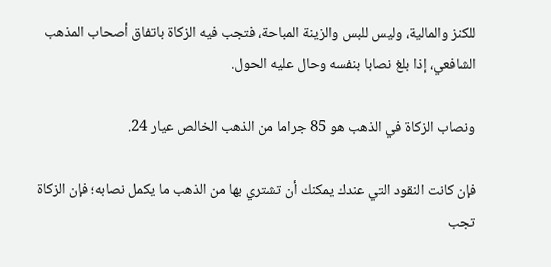للكنز والمالية، وليس للبس والزينة المباحة، فتجب فيه الزكاة باتفاق أصحاب المذهب الشافعي، إذا بلغ نصابا بنفسه وحال عليه الحول.

ونصاب الزكاة في الذهب هو 85 جراما من الذهب الخالص عيار 24.

فإن كانت النقود التي عندك يمكنك أن تشتري بها من الذهب ما يكمل نصابه؛ فإن الزكاة تجب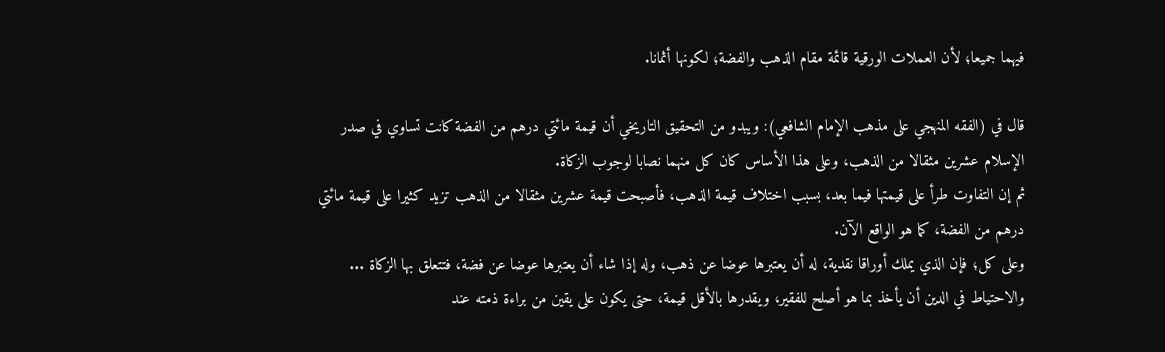فيهما جميعا؛ لأن العملات الورقية قائمة مقام الذهب والفضة؛ لكونها أثمانا.

قال في (الفقه المنهجي على مذهب الإمام الشافعي): ويبدو من التحقيق التاريخي أن قيمة مائتي درهم من الفضة كانت تساوي في صدر الإسلام عشرين مثقالا من الذهب، وعلى هذا الأساس كان كل منهما نصابا لوجوب الزكاة.
ثم إن التفاوت طرأ على قيمتها فيما بعد، بسبب اختلاف قيمة الذهب، فأصبحت قيمة عشرين مثقالا من الذهب تزيد كثيرا على قيمة مائتي درهم من الفضة، كما هو الواقع الآن.
وعلى كل؛ فإن الذي يملك أوراقا نقدية، له أن يعتبرها عوضا عن ذهب، وله إذا شاء أن يعتبرها عوضا عن فضة، فتتعلق بها الزكاة ...
والاحتياط في الدين أن يأخذ بما هو أصلح للفقير، ويقدرها بالأقل قيمة، حتى يكون على يقين من براءة ذمته عند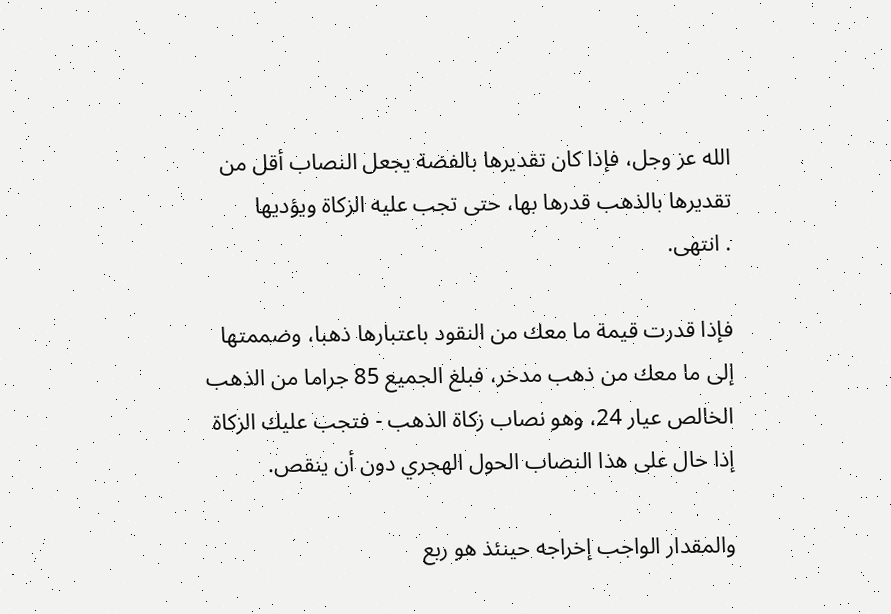الله عز وجل، فإذا كان تقديرها بالفضة يجعل النصاب أقل من تقديرها بالذهب قدرها بها، حتى تجب عليه الزكاة ويؤديها
. انتهى.

فإذا قدرت قيمة ما معك من النقود باعتبارها ذهبا، وضممتها إلى ما معك من ذهب مدخر، فبلغ الجميع 85 جراما من الذهب الخالص عيار 24، وهو نصاب زكاة الذهب - فتجب عليك الزكاة إذا حال على هذا النصاب الحول الهجري دون أن ينقص.

والمقدار الواجب إخراجه حينئذ هو ربع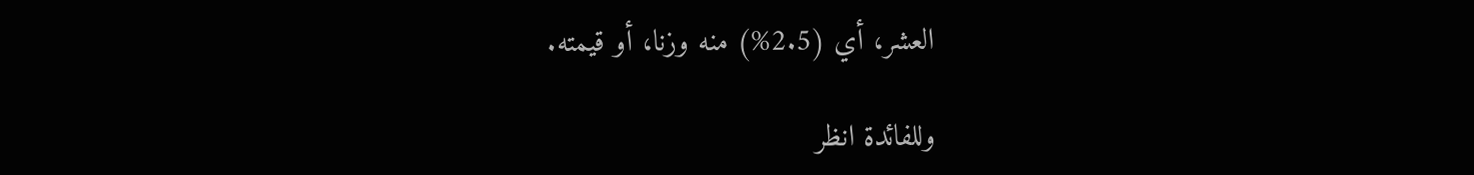العشر، أي (2.5%) منه وزنا، أو قيمته.

وللفائدة انظر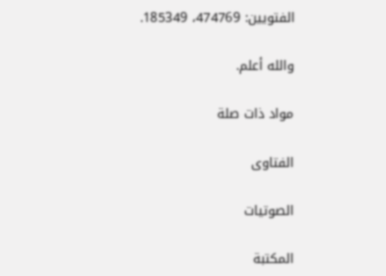الفتويين: 474769، 185349.

والله أعلم.

مواد ذات صلة

الفتاوى

الصوتيات

المكتبة